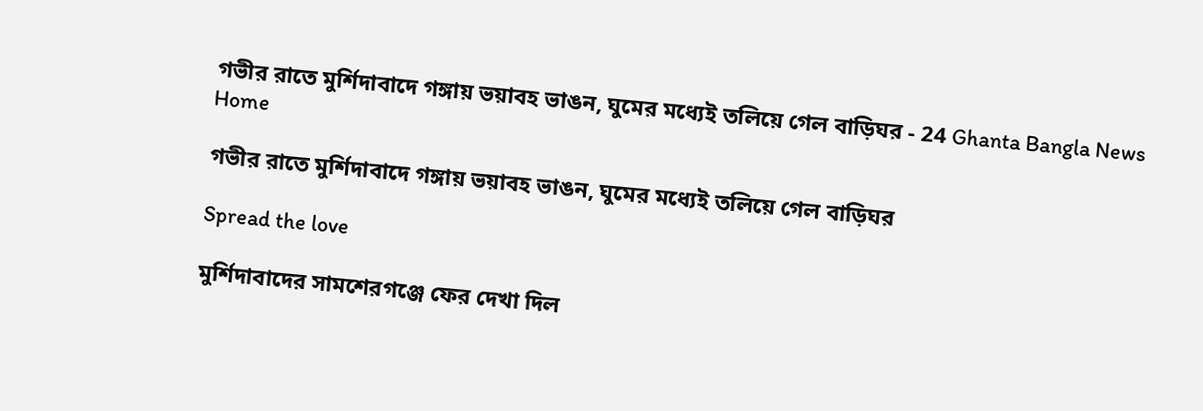গভীর রাতে মুর্শিদাবাদে গঙ্গায় ভয়াবহ ভাঙন, ঘুমের মধ্যেই তলিয়ে গেল বাড়িঘর - 24 Ghanta Bangla News
Home

গভীর রাতে মুর্শিদাবাদে গঙ্গায় ভয়াবহ ভাঙন, ঘুমের মধ্যেই তলিয়ে গেল বাড়িঘর

Spread the love

মুর্শিদাবাদের সামশেরগঞ্জে ফের দেখা দিল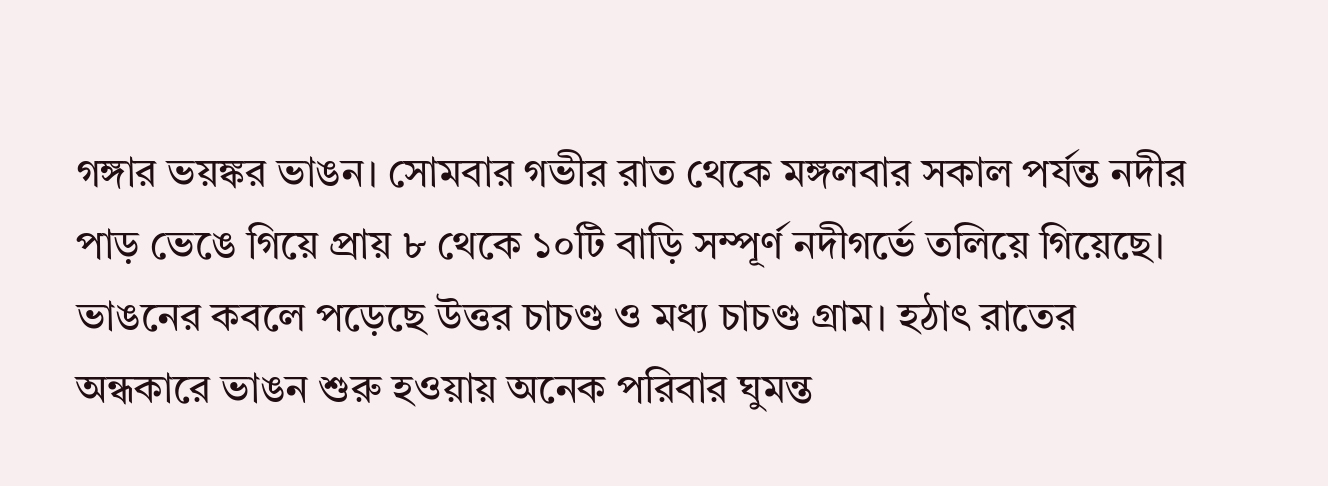গঙ্গার ভয়ঙ্কর ভাঙন। সোমবার গভীর রাত থেকে মঙ্গলবার সকাল পর্যন্ত নদীর পাড় ভেঙে গিয়ে প্রায় ৮ থেকে ১০টি বাড়ি সম্পূর্ণ নদীগর্ভে তলিয়ে গিয়েছে। ভাঙনের কবলে পড়েছে উত্তর চাচণ্ড ও মধ্য চাচণ্ড গ্রাম। হঠাৎ রাতের অন্ধকারে ভাঙন শুরু হওয়ায় অনেক পরিবার ঘুমন্ত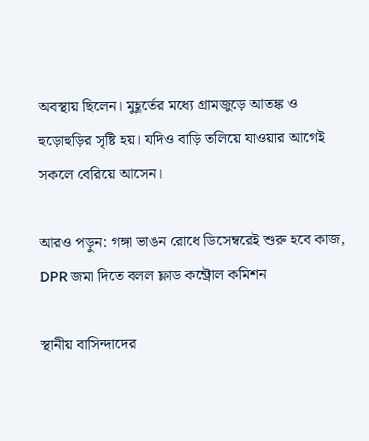অবস্থায় ছিলেন। মুহূর্তের মধ্যে গ্রামজুড়ে আতঙ্ক ও হুড়োহুড়ির সৃষ্টি হয়। যদিও বাড়ি তলিয়ে যাওয়ার আগেই সকলে বেরিয়ে আসেন।

আরও পড়ুন: গঙ্গা ভাঙন রোধে ডিসেম্বরেই শুরু হবে কাজ, DPR জমা দিতে বলল ফ্লাড কন্ট্রোল কমিশন

স্থানীয় বাসিন্দাদের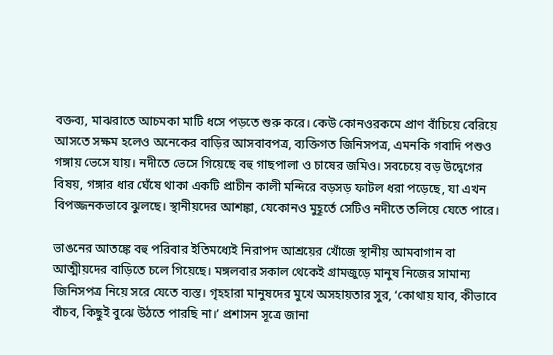বক্তব্য, মাঝরাতে আচমকা মাটি ধসে পড়তে শুরু করে। কেউ কোনওরকমে প্রাণ বাঁচিয়ে বেরিয়ে আসতে সক্ষম হলেও অনেকের বাড়ির আসবাবপত্র, ব্যক্তিগত জিনিসপত্র, এমনকি গবাদি পশুও গঙ্গায় ভেসে যায়। নদীতে ভেসে গিয়েছে বহু গাছপালা ও চাষের জমিও। সবচেয়ে বড় উদ্বেগের বিষয়, গঙ্গার ধার ঘেঁষে থাকা একটি প্রাচীন কালী মন্দিরে বড়সড় ফাটল ধরা পড়েছে, যা এখন বিপজ্জনকভাবে ঝুলছে। স্থানীয়দের আশঙ্কা, যেকোনও মুহূর্তে সেটিও নদীতে তলিয়ে যেতে পারে।

ভাঙনের আতঙ্কে বহু পরিবার ইতিমধ্যেই নিরাপদ আশ্রয়ের খোঁজে স্থানীয় আমবাগান বা আত্মীয়দের বাড়িতে চলে গিয়েছে। মঙ্গলবার সকাল থেকেই গ্রামজুড়ে মানুষ নিজের সামান্য জিনিসপত্র নিয়ে সরে যেতে ব্যস্ত। গৃহহারা মানুষদের মুখে অসহায়তার সুর, ‘কোথায় যাব, কীভাবে বাঁচব, কিছুই বুঝে উঠতে পারছি না।’ প্রশাসন সূত্রে জানা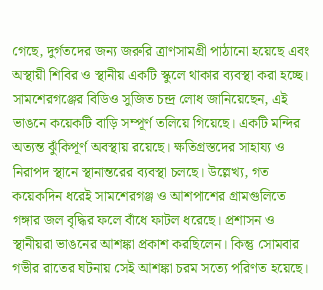গেছে, দুর্গতদের জন্য জরুরি ত্রাণসামগ্রী পাঠানো হয়েছে এবং অস্থায়ী শিবির ও স্থানীয় একটি স্কুলে থাকার ব্যবস্থা করা হচ্ছে। সামশেরগঞ্জের বিডিও সুজিত চন্দ্র লোধ জানিয়েছেন, এই ভাঙনে কয়েকটি বাড়ি সম্পূর্ণ তলিয়ে গিয়েছে। একটি মন্দির অত্যন্ত ঝুঁকিপূর্ণ অবস্থায় রয়েছে। ক্ষতিগ্রস্তদের সাহায্য ও নিরাপদ স্থানে স্থানান্তরের ব্যবস্থা চলছে। উল্লেখ্য, গত কয়েকদিন ধরেই সামশেরগঞ্জ ও আশপাশের গ্রামগুলিতে গঙ্গার জল বৃদ্ধির ফলে বাঁধে ফাটল ধরেছে। প্রশাসন ও স্থানীয়রা ভাঙনের আশঙ্কা প্রকাশ করছিলেন। কিন্তু সোমবার গভীর রাতের ঘটনায় সেই আশঙ্কা চরম সত্যে পরিণত হয়েছে।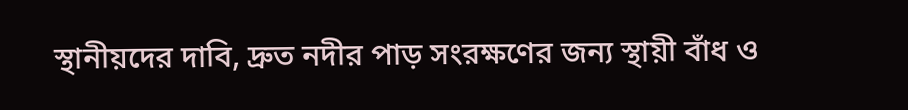স্থানীয়দের দাবি, দ্রুত নদীর পাড় সংরক্ষণের জন্য স্থায়ী বাঁধ ও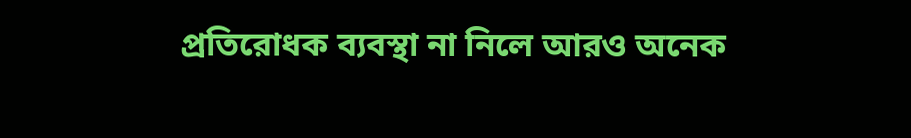প্রতিরোধক ব্যবস্থা না নিলে আরও অনেক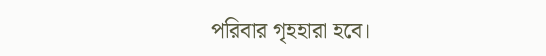পরিবার গৃহহারা হবে।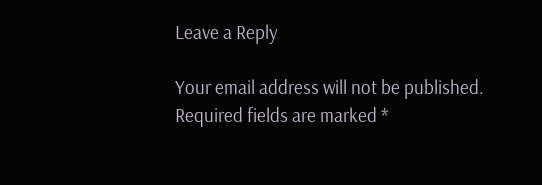Leave a Reply

Your email address will not be published. Required fields are marked *